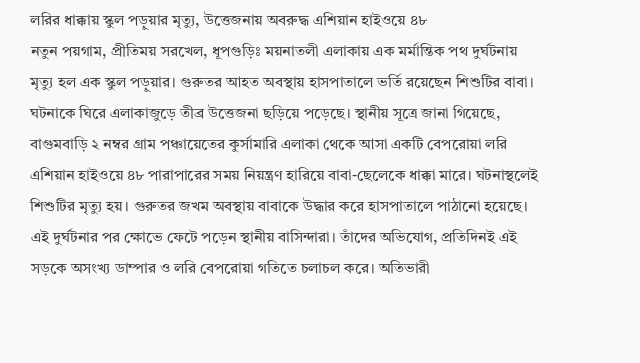লরির ধাক্কায় স্কুল পড়ুয়ার মৃত্যু, উত্তেজনায় অবরুদ্ধ এশিয়ান হাইওয়ে ৪৮
নতুন পয়গাম, প্রীতিময় সরখেল, ধূপগুড়িঃ ময়নাতলী এলাকায় এক মর্মান্তিক পথ দুর্ঘটনায় মৃত্যু হল এক স্কুল পড়ুয়ার। গুরুতর আহত অবস্থায় হাসপাতালে ভর্তি রয়েছেন শিশুটির বাবা। ঘটনাকে ঘিরে এলাকাজুড়ে তীব্র উত্তেজনা ছড়িয়ে পড়েছে। স্থানীয় সূত্রে জানা গিয়েছে, বাগুমবাড়ি ২ নম্বর গ্রাম পঞ্চায়েতের কুর্সামারি এলাকা থেকে আসা একটি বেপরোয়া লরি এশিয়ান হাইওয়ে ৪৮ পারাপারের সময় নিয়ন্ত্রণ হারিয়ে বাবা-ছেলেকে ধাক্কা মারে। ঘটনাস্থলেই শিশুটির মৃত্যু হয়। গুরুতর জখম অবস্থায় বাবাকে উদ্ধার করে হাসপাতালে পাঠানো হয়েছে।
এই দুর্ঘটনার পর ক্ষোভে ফেটে পড়েন স্থানীয় বাসিন্দারা। তাঁদের অভিযোগ, প্রতিদিনই এই সড়কে অসংখ্য ডাম্পার ও লরি বেপরোয়া গতিতে চলাচল করে। অতিভারী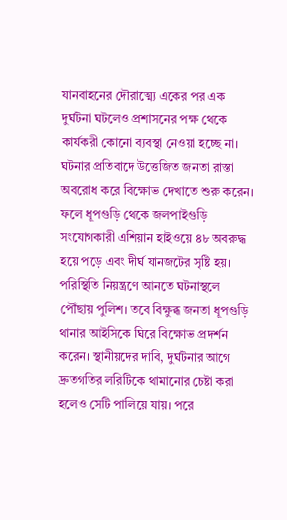যানবাহনের দৌরাত্ম্যে একের পর এক দুর্ঘটনা ঘটলেও প্রশাসনের পক্ষ থেকে কার্যকরী কোনো ব্যবস্থা নেওয়া হচ্ছে না। ঘটনার প্রতিবাদে উত্তেজিত জনতা রাস্তা অবরোধ করে বিক্ষোভ দেখাতে শুরু করেন। ফলে ধূপগুড়ি থেকে জলপাইগুড়ি সংযোগকারী এশিয়ান হাইওয়ে ৪৮ অবরুদ্ধ হয়ে পড়ে এবং দীর্ঘ যানজটের সৃষ্টি হয়। পরিস্থিতি নিয়ন্ত্রণে আনতে ঘটনাস্থলে পৌঁছায় পুলিশ। তবে বিক্ষুব্ধ জনতা ধূপগুড়ি থানার আইসিকে ঘিরে বিক্ষোভ প্রদর্শন করেন। স্থানীয়দের দাবি, দুর্ঘটনার আগে দ্রুতগতির লরিটিকে থামানোর চেষ্টা করা হলেও সেটি পালিয়ে যায়। পরে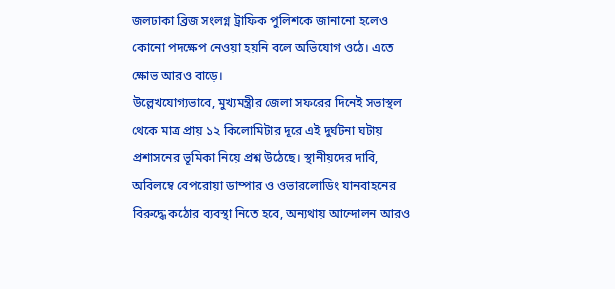জলঢাকা ব্রিজ সংলগ্ন ট্রাফিক পুলিশকে জানানো হলেও কোনো পদক্ষেপ নেওয়া হয়নি বলে অভিযোগ ওঠে। এতে ক্ষোভ আরও বাড়ে।
উল্লেখযোগ্যভাবে, মুখ্যমন্ত্রীর জেলা সফরের দিনেই সভাস্থল থেকে মাত্র প্রায় ১২ কিলোমিটার দূরে এই দুর্ঘটনা ঘটায় প্রশাসনের ভূমিকা নিয়ে প্রশ্ন উঠেছে। স্থানীয়দের দাবি, অবিলম্বে বেপরোয়া ডাম্পার ও ওভারলোডিং যানবাহনের বিরুদ্ধে কঠোর ব্যবস্থা নিতে হবে, অন্যথায় আন্দোলন আরও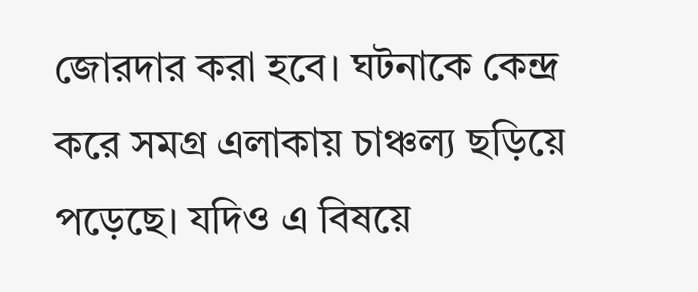জোরদার করা হবে। ঘটনাকে কেন্দ্র করে সমগ্র এলাকায় চাঞ্চল্য ছড়িয়ে পড়েছে। যদিও এ বিষয়ে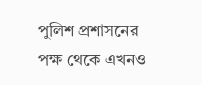পুলিশ প্রশাসনের পক্ষ থেকে এখনও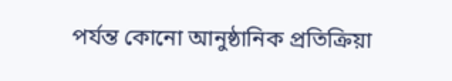পর্যন্ত কোনো আনুষ্ঠানিক প্রতিক্রিয়া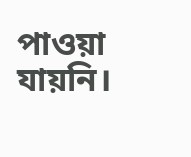পাওয়া যায়নি।